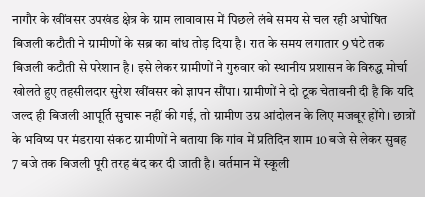नागौर के खींवसर उपखंड क्षेत्र के ग्राम लावावास में पिछले लंबे समय से चल रही अघोषित बिजली कटौती ने ग्रामीणों के सब्र का बांध तोड़ दिया है। रात के समय लगातार 9 घंटे तक बिजली कटौती से परेशान है। इसे लेकर ग्रामीणों ने गुरुवार को स्थानीय प्रशासन के विरुद्ध मोर्चा खोलते हुए तहसीलदार सुरेश खींवसर को ज्ञापन सौंपा। ग्रामीणों ने दो टूक चेतावनी दी है कि यदि जल्द ही बिजली आपूर्ति सुचारू नहीं की गई, तो ग्रामीण उग्र आंदोलन के लिए मजबूर होंगे। छात्रों के भविष्य पर मंडराया संकट ग्रामीणों ने बताया कि गांव में प्रतिदिन शाम 10 बजे से लेकर सुबह 7 बजे तक बिजली पूरी तरह बंद कर दी जाती है। वर्तमान में स्कूली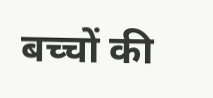बच्चों की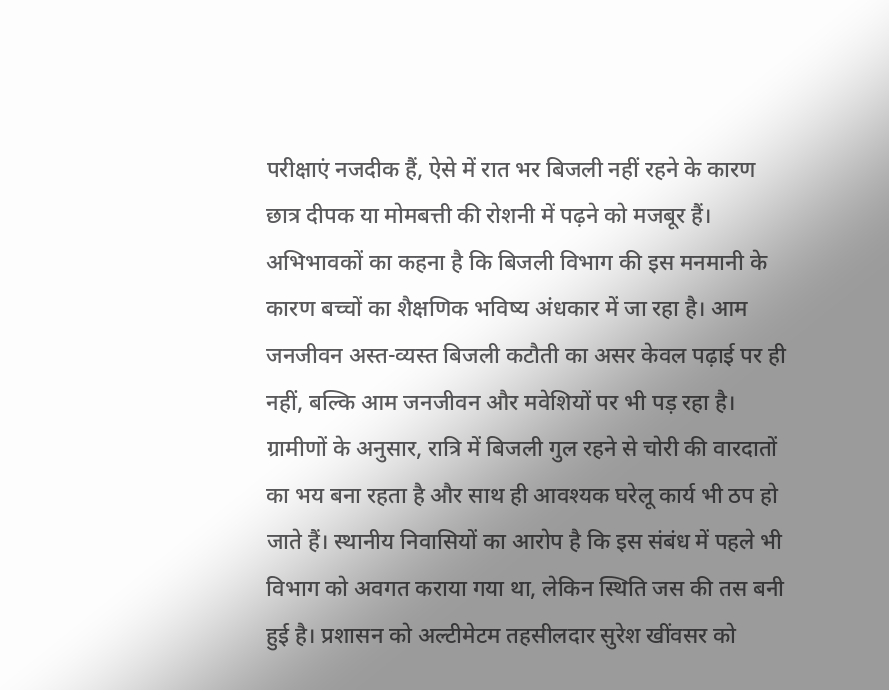परीक्षाएं नजदीक हैं, ऐसे में रात भर बिजली नहीं रहने के कारण छात्र दीपक या मोमबत्ती की रोशनी में पढ़ने को मजबूर हैं। अभिभावकों का कहना है कि बिजली विभाग की इस मनमानी के कारण बच्चों का शैक्षणिक भविष्य अंधकार में जा रहा है। आम जनजीवन अस्त-व्यस्त बिजली कटौती का असर केवल पढ़ाई पर ही नहीं, बल्कि आम जनजीवन और मवेशियों पर भी पड़ रहा है। ग्रामीणों के अनुसार, रात्रि में बिजली गुल रहने से चोरी की वारदातों का भय बना रहता है और साथ ही आवश्यक घरेलू कार्य भी ठप हो जाते हैं। स्थानीय निवासियों का आरोप है कि इस संबंध में पहले भी विभाग को अवगत कराया गया था, लेकिन स्थिति जस की तस बनी हुई है। प्रशासन को अल्टीमेटम तहसीलदार सुरेश खींवसर को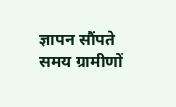ज्ञापन सौंपते समय ग्रामीणों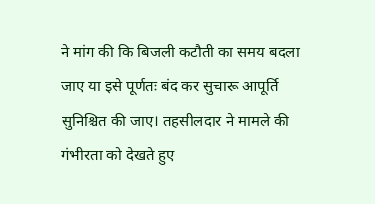ने मांग की कि बिजली कटौती का समय बदला जाए या इसे पूर्णतः बंद कर सुचारू आपूर्ति सुनिश्चित की जाए। तहसीलदार ने मामले की गंभीरता को देखते हुए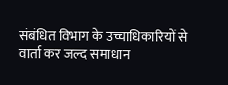संबंधित विभाग के उच्चाधिकारियों से वार्ता कर जल्द समाधान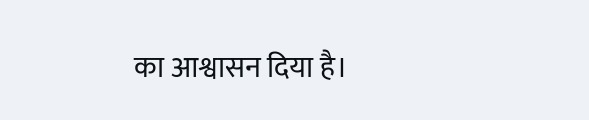का आश्वासन दिया है।